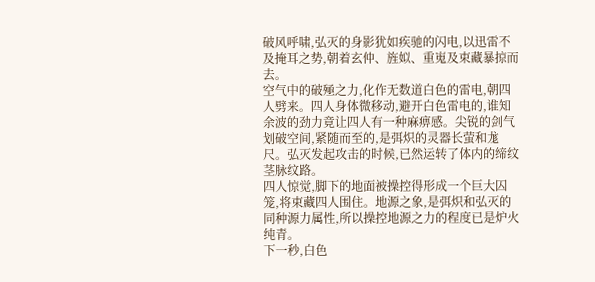破风呼啸,弘灭的身影犹如疾驰的闪电,以迅雷不及掩耳之势,朝着玄仲、旌姒、重嵬及束藏暴掠而去。
空气中的破殛之力,化作无数道白色的雷电,朝四人劈来。四人身体微移动,避开白色雷电的,谁知余波的劲力竟让四人有一种麻痹感。尖锐的剑气划破空间,紧随而至的,是弭炽的灵器长萤和尨尺。弘灭发起攻击的时候,已然运转了体内的缔纹茎脉纹路。
四人惊觉,脚下的地面被操控得形成一个巨大囚笼,将束藏四人围住。地源之象,是弭炽和弘灭的同种源力属性,所以操控地源之力的程度已是炉火纯青。
下一秒,白色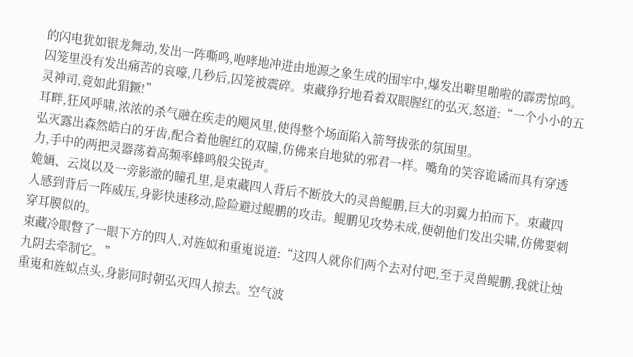的闪电犹如银龙舞动,发出一阵嘶鸣,咆哮地冲进由地源之象生成的围牢中,爆发出噼里啪啦的霹雳惊鸣。
囚笼里没有发出痛苦的哀嚎,几秒后,囚笼被震碎。束藏狰狞地看着双眼腥红的弘灭,怒道:“一个小小的五灵神司,竟如此猖獗!”
耳畔,狂风呼啸,浓浓的杀气融在疾走的飓风里,使得整个场面陷入箭弩拔张的氛围里。
弘灭露出森然皓白的牙齿,配合着他腥红的双瞳,仿佛来自地狱的邪君一样。嘴角的笑容诡谲而具有穿透力,手中的两把灵器荡着高频率蜂鸣般尖锐声。
姽婳、云岚以及一旁影澈的瞳孔里,是束藏四人背后不断放大的灵兽鲲鹏,巨大的羽翼力拍而下。束藏四人感到背后一阵威压,身影快速移动,险险避过鲲鹏的攻击。鲲鹏见攻势未成,便朝他们发出尖啸,仿佛要刺穿耳膜似的。
束藏冷眼瞥了一眼下方的四人,对旌姒和重嵬说道:“这四人就你们两个去对付吧,至于灵兽鲲鹏,我就让烛九阴去牵制它。”
重嵬和旌姒点头,身影同时朝弘灭四人掠去。空气波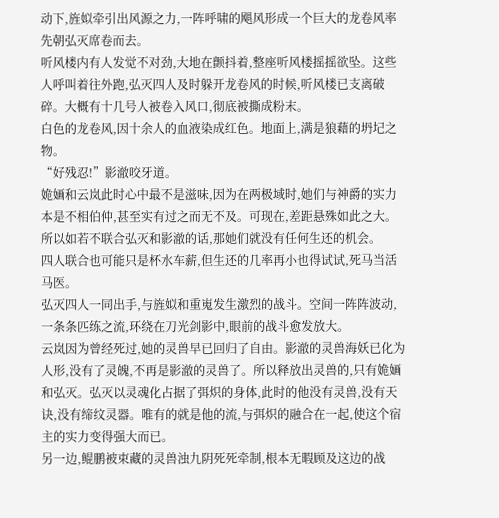动下,旌姒牵引出风源之力,一阵呼啸的飓风形成一个巨大的龙卷风率先朝弘灭席卷而去。
听风楼内有人发觉不对劲,大地在颤抖着,整座听风楼摇摇欲坠。这些人呼叫着往外跑,弘灭四人及时躲开龙卷风的时候,听风楼已支离破碎。大概有十几号人被卷入风口,彻底被撕成粉末。
白色的龙卷风,因十余人的血液染成红色。地面上,满是狼藉的坍圮之物。
“好残忍!”影澈咬牙道。
姽婳和云岚此时心中最不是滋味,因为在两极域时,她们与神爵的实力本是不相伯仲,甚至实有过之而无不及。可现在,差距悬殊如此之大。所以如若不联合弘灭和影澈的话,那她们就没有任何生还的机会。
四人联合也可能只是杯水车薪,但生还的几率再小也得试试,死马当活马医。
弘灭四人一同出手,与旌姒和重嵬发生激烈的战斗。空间一阵阵波动,一条条匹练之流,环绕在刀光剑影中,眼前的战斗愈发放大。
云岚因为曾经死过,她的灵兽早已回归了自由。影澈的灵兽海妖已化为人形,没有了灵魄,不再是影澈的灵兽了。所以释放出灵兽的,只有姽婳和弘灭。弘灭以灵魂化占据了弭炽的身体,此时的他没有灵兽,没有天诀,没有缔纹灵器。唯有的就是他的流,与弭炽的融合在一起,使这个宿主的实力变得强大而已。
另一边,鲲鹏被束藏的灵兽浊九阴死死牵制,根本无暇顾及这边的战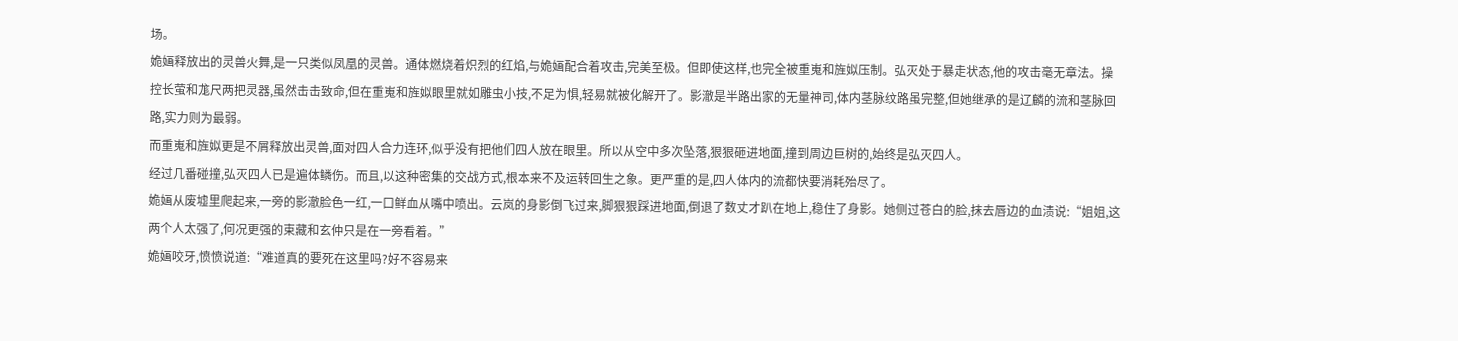场。
姽婳释放出的灵兽火舞,是一只类似凤凰的灵兽。通体燃烧着炽烈的红焰,与姽婳配合着攻击,完美至极。但即使这样,也完全被重嵬和旌姒压制。弘灭处于暴走状态,他的攻击毫无章法。操控长萤和尨尺两把灵器,虽然击击致命,但在重嵬和旌姒眼里就如雕虫小技,不足为惧,轻易就被化解开了。影澈是半路出家的无量神司,体内茎脉纹路虽完整,但她继承的是辽麟的流和茎脉回路,实力则为最弱。
而重嵬和旌姒更是不屑释放出灵兽,面对四人合力连环,似乎没有把他们四人放在眼里。所以从空中多次坠落,狠狠砸进地面,撞到周边巨树的,始终是弘灭四人。
经过几番碰撞,弘灭四人已是遍体鳞伤。而且,以这种密集的交战方式,根本来不及运转回生之象。更严重的是,四人体内的流都快要消耗殆尽了。
姽婳从废墟里爬起来,一旁的影澈脸色一红,一口鲜血从嘴中喷出。云岚的身影倒飞过来,脚狠狠踩进地面,倒退了数丈才趴在地上,稳住了身影。她侧过苍白的脸,抹去唇边的血渍说:“姐姐,这两个人太强了,何况更强的束藏和玄仲只是在一旁看着。”
姽婳咬牙,愤愤说道:“难道真的要死在这里吗?好不容易来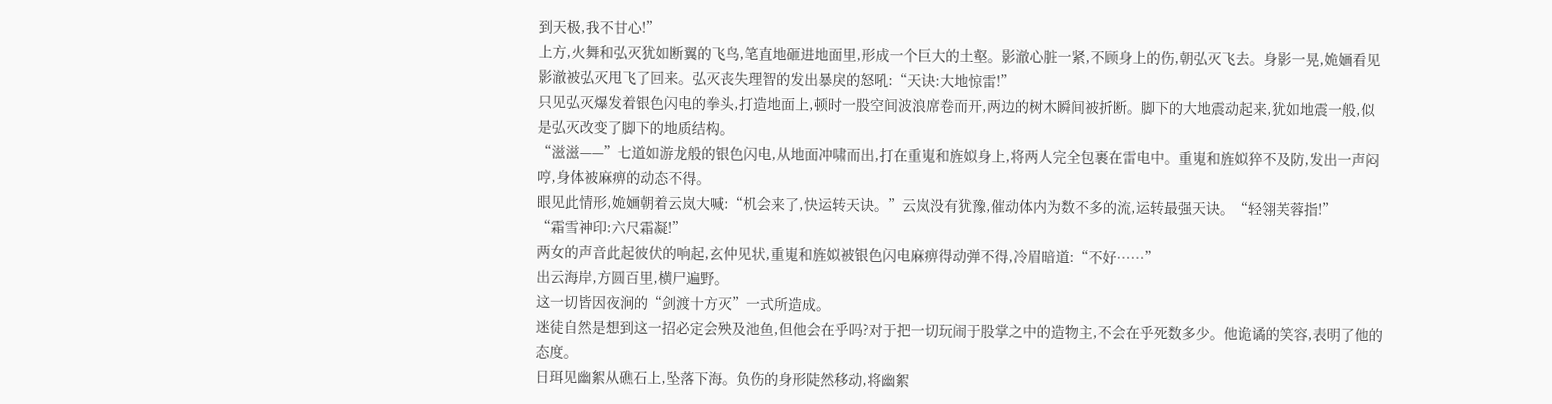到天极,我不甘心!”
上方,火舞和弘灭犹如断翼的飞鸟,笔直地砸进地面里,形成一个巨大的土壑。影澈心脏一紧,不顾身上的伤,朝弘灭飞去。身影一晃,姽婳看见影澈被弘灭甩飞了回来。弘灭丧失理智的发出暴戾的怒吼:“天诀:大地惊雷!”
只见弘灭爆发着银色闪电的拳头,打造地面上,顿时一股空间波浪席卷而开,两边的树木瞬间被折断。脚下的大地震动起来,犹如地震一般,似是弘灭改变了脚下的地质结构。
“滋滋——”七道如游龙般的银色闪电,从地面冲啸而出,打在重嵬和旌姒身上,将两人完全包裹在雷电中。重嵬和旌姒猝不及防,发出一声闷哼,身体被麻痹的动态不得。
眼见此情形,姽婳朝着云岚大喊:“机会来了,快运转天诀。”云岚没有犹豫,催动体内为数不多的流,运转最强天诀。“轻翎芙蓉指!”
“霜雪神印:六尺霜凝!”
两女的声音此起彼伏的响起,玄仲见状,重嵬和旌姒被银色闪电麻痹得动弹不得,冷眉暗道:“不好……”
出云海岸,方圆百里,横尸遍野。
这一切皆因夜涧的“剑渡十方灭”一式所造成。
迷徒自然是想到这一招必定会殃及池鱼,但他会在乎吗?对于把一切玩闹于股掌之中的造物主,不会在乎死数多少。他诡谲的笑容,表明了他的态度。
日珥见幽絮从礁石上,坠落下海。负伤的身形陡然移动,将幽絮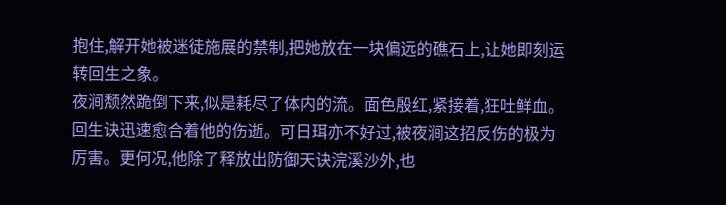抱住,解开她被迷徒施展的禁制,把她放在一块偏远的礁石上,让她即刻运转回生之象。
夜涧颓然跪倒下来,似是耗尽了体内的流。面色殷红,紧接着,狂吐鲜血。回生诀迅速愈合着他的伤逝。可日珥亦不好过,被夜涧这招反伤的极为厉害。更何况,他除了释放出防御天诀浣溪沙外,也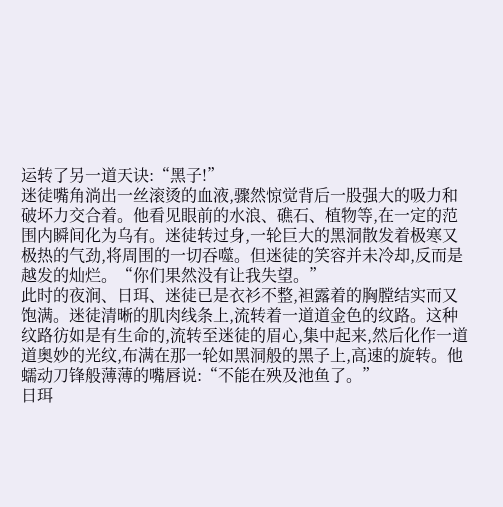运转了另一道天诀:“黑子!”
迷徒嘴角淌出一丝滚烫的血液,骤然惊觉背后一股强大的吸力和破坏力交合着。他看见眼前的水浪、礁石、植物等,在一定的范围内瞬间化为乌有。迷徒转过身,一轮巨大的黑洞散发着极寒又极热的气劲,将周围的一切吞噬。但迷徒的笑容并未冷却,反而是越发的灿烂。“你们果然没有让我失望。”
此时的夜涧、日珥、迷徒已是衣衫不整,袒露着的胸膛结实而又饱满。迷徒清晰的肌肉线条上,流转着一道道金色的纹路。这种纹路彷如是有生命的,流转至迷徒的眉心,集中起来,然后化作一道道奥妙的光纹,布满在那一轮如黑洞般的黑子上,高速的旋转。他蠕动刀锋般薄薄的嘴唇说:“不能在殃及池鱼了。”
日珥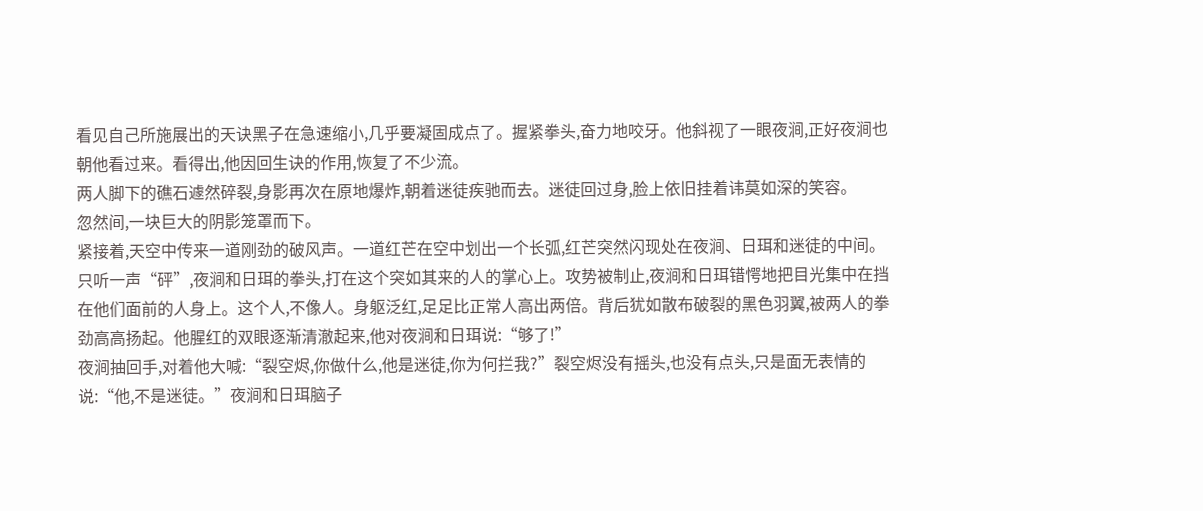看见自己所施展出的天诀黑子在急速缩小,几乎要凝固成点了。握紧拳头,奋力地咬牙。他斜视了一眼夜涧,正好夜涧也朝他看过来。看得出,他因回生诀的作用,恢复了不少流。
两人脚下的礁石遽然碎裂,身影再次在原地爆炸,朝着迷徒疾驰而去。迷徒回过身,脸上依旧挂着讳莫如深的笑容。
忽然间,一块巨大的阴影笼罩而下。
紧接着,天空中传来一道刚劲的破风声。一道红芒在空中划出一个长弧,红芒突然闪现处在夜涧、日珥和迷徒的中间。
只听一声“砰”,夜涧和日珥的拳头,打在这个突如其来的人的掌心上。攻势被制止,夜涧和日珥错愕地把目光集中在挡在他们面前的人身上。这个人,不像人。身躯泛红,足足比正常人高出两倍。背后犹如散布破裂的黑色羽翼,被两人的拳劲高高扬起。他腥红的双眼逐渐清澈起来,他对夜涧和日珥说:“够了!”
夜涧抽回手,对着他大喊:“裂空烬,你做什么,他是迷徒,你为何拦我?”裂空烬没有摇头,也没有点头,只是面无表情的说:“他,不是迷徒。”夜涧和日珥脑子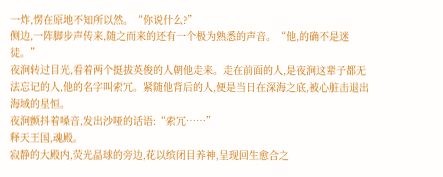一炸,愣在原地不知所以然。“你说什么?”
侧边,一阵脚步声传来,随之而来的还有一个极为熟悉的声音。“他,的确不是迷徒。”
夜涧转过目光,看着两个挺拔英俊的人朝他走来。走在前面的人,是夜涧这辈子都无法忘记的人,他的名字叫索冗。紧随他背后的人,便是当日在深海之底,被心脏击退出海域的星恒。
夜涧颤抖着嗓音,发出沙哑的话语:“索冗……”
释天王国,魂殿。
寂静的大殿内,荧光晶球的旁边,花以缤闭目养神,呈现回生愈合之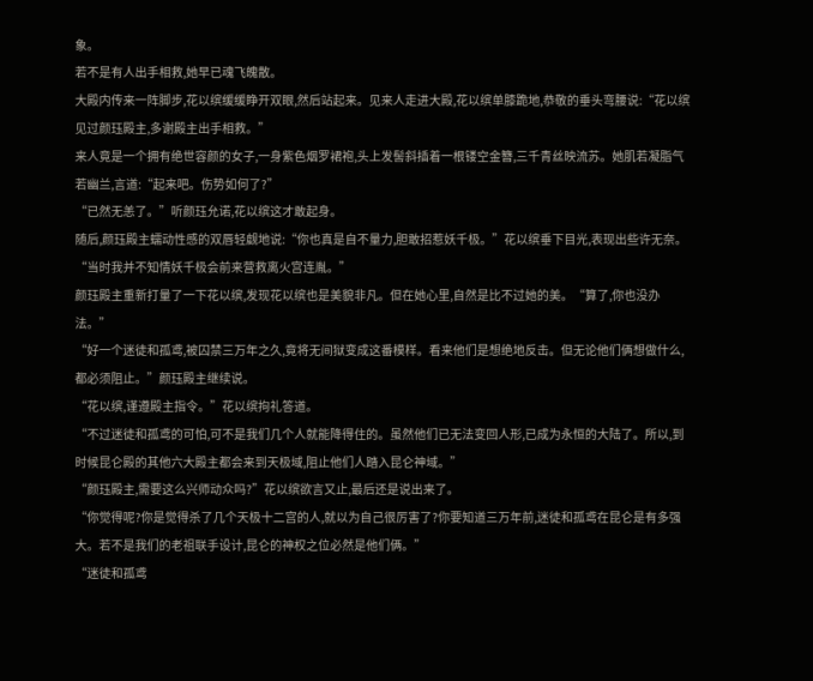象。
若不是有人出手相救,她早已魂飞魄散。
大殿内传来一阵脚步,花以缤缓缓睁开双眼,然后站起来。见来人走进大殿,花以缤单膝跪地,恭敬的垂头弯腰说:“花以缤见过颜珏殿主,多谢殿主出手相救。”
来人竟是一个拥有绝世容颜的女子,一身紫色烟罗裙袍,头上发髻斜插着一根镂空金簪,三千青丝映流苏。她肌若凝脂气若幽兰,言道:“起来吧。伤势如何了?”
“已然无恙了。”听颜珏允诺,花以缤这才敢起身。
随后,颜珏殿主蠕动性感的双唇轻觑地说:“你也真是自不量力,胆敢招惹妖千极。”花以缤垂下目光,表现出些许无奈。“当时我并不知情妖千极会前来营救离火宫连胤。”
颜珏殿主重新打量了一下花以缤,发现花以缤也是美貌非凡。但在她心里,自然是比不过她的美。“算了,你也没办法。”
“好一个迷徒和孤鸢,被囚禁三万年之久,竟将无间狱变成这番模样。看来他们是想绝地反击。但无论他们俩想做什么,都必须阻止。”颜珏殿主继续说。
“花以缤,谨遵殿主指令。”花以缤拘礼答道。
“不过迷徒和孤鸢的可怕,可不是我们几个人就能降得住的。虽然他们已无法变回人形,已成为永恒的大陆了。所以,到时候昆仑殿的其他六大殿主都会来到天极域,阻止他们人踏入昆仑神域。”
“颜珏殿主,需要这么兴师动众吗?”花以缤欲言又止,最后还是说出来了。
“你觉得呢?你是觉得杀了几个天极十二宫的人,就以为自己很厉害了?你要知道三万年前,迷徒和孤鸢在昆仑是有多强大。若不是我们的老祖联手设计,昆仑的神权之位必然是他们俩。”
“迷徒和孤鸢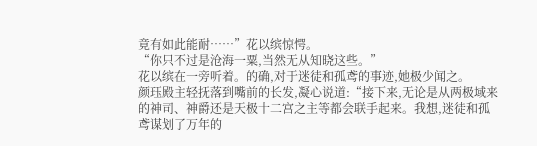竟有如此能耐……”花以缤惊愕。
“你只不过是沧海一粟,当然无从知晓这些。”
花以缤在一旁听着。的确,对于迷徒和孤鸢的事迹,她极少闻之。
颜珏殿主轻抚落到嘴前的长发,凝心说道:“接下来,无论是从两极域来的神司、神爵还是天极十二宫之主等都会联手起来。我想,迷徒和孤鸢谋划了万年的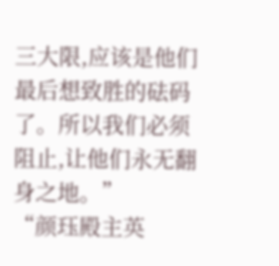三大限,应该是他们最后想致胜的砝码了。所以我们必须阻止,让他们永无翻身之地。”
“颜珏殿主英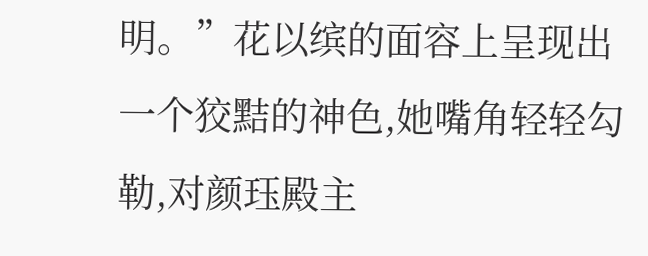明。”花以缤的面容上呈现出一个狡黠的神色,她嘴角轻轻勾勒,对颜珏殿主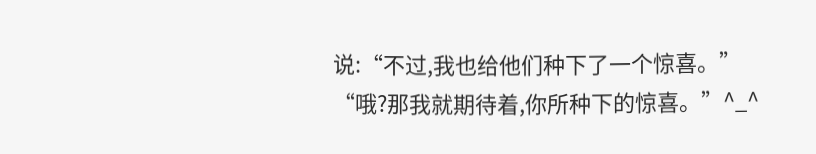说:“不过,我也给他们种下了一个惊喜。”
“哦?那我就期待着,你所种下的惊喜。”^_^